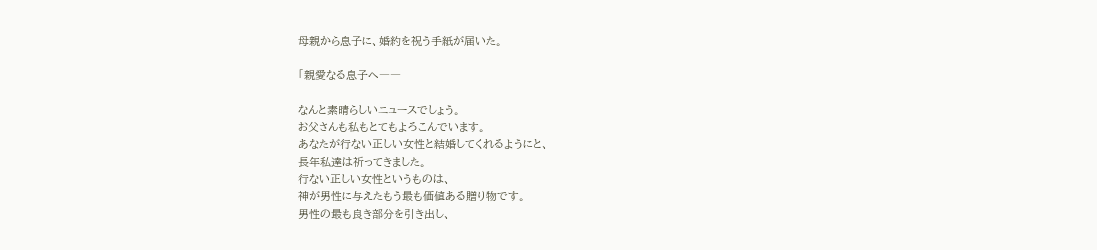母親から息子に、婚約を祝う手紙が届いた。

「親愛なる息子へ――

なんと素晴らしいニュースでしょう。
お父さんも私もとてもよろこんでいます。
あなたが行ない正しい女性と結婚してくれるようにと、
長年私達は祈ってきました。
行ない正しい女性というものは、
神が男性に与えたもう最も価値ある贈り物です。
男性の最も良き部分を引き出し、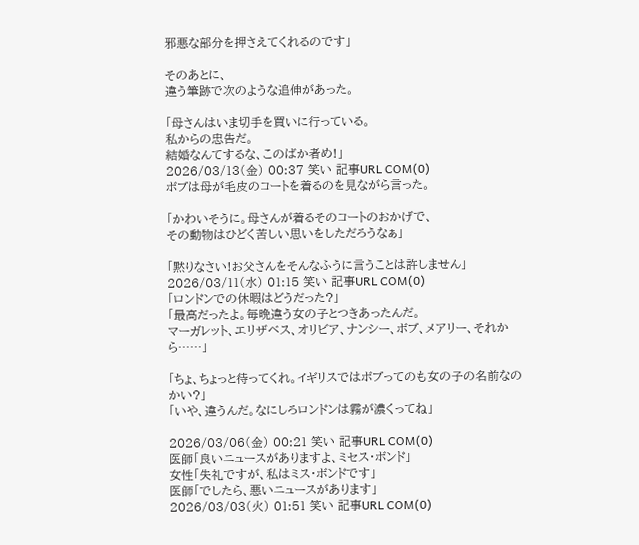邪悪な部分を押さえてくれるのです」

そのあとに、
違う筆跡で次のような追伸があった。

「母さんはいま切手を買いに行っている。
私からの忠告だ。
結婚なんてするな、このばか者め!」
2026/03/13(金) 00:37 笑い 記事URL COM(0)
ボブは母が毛皮のコートを着るのを見ながら言った。

「かわいそうに。母さんが着るそのコートのおかげで、
その動物はひどく苦しい思いをしただろうなぁ」

「黙りなさい!お父さんをそんなふうに言うことは許しません」
2026/03/11(水) 01:15 笑い 記事URL COM(0)
「ロンドンでの休暇はどうだった?」
「最高だったよ。毎晩違う女の子とつきあったんだ。
マーガレット、エリザベス、オリビア、ナンシー、ボブ、メアリー、それから……」

「ちょ、ちょっと待ってくれ。イギリスではボブってのも女の子の名前なのかい?」
「いや、違うんだ。なにしろロンドンは霧が濃くってね」

2026/03/06(金) 00:21 笑い 記事URL COM(0)
医師「良いニュースがありますよ、ミセス・ボンド」
女性「失礼ですが、私はミス・ボンドです」
医師「でしたら、悪いニュースがあります」
2026/03/03(火) 01:51 笑い 記事URL COM(0)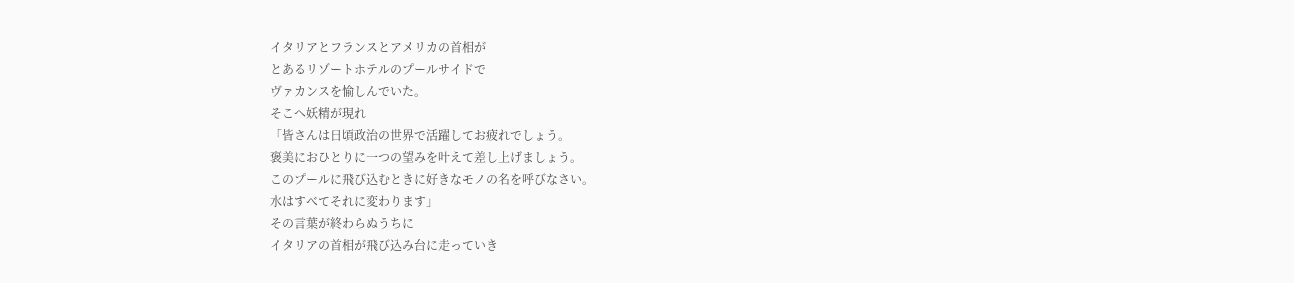イタリアとフランスとアメリカの首相が
とあるリゾートホテルのプールサイドで
ヴァカンスを愉しんでいた。
そこへ妖精が現れ
「皆さんは日頃政治の世界で活躍してお疲れでしょう。
褒美におひとりに一つの望みを叶えて差し上げましょう。
このプールに飛び込むときに好きなモノの名を呼びなさい。
水はすべてそれに変わります」
その言葉が終わらぬうちに
イタリアの首相が飛び込み台に走っていき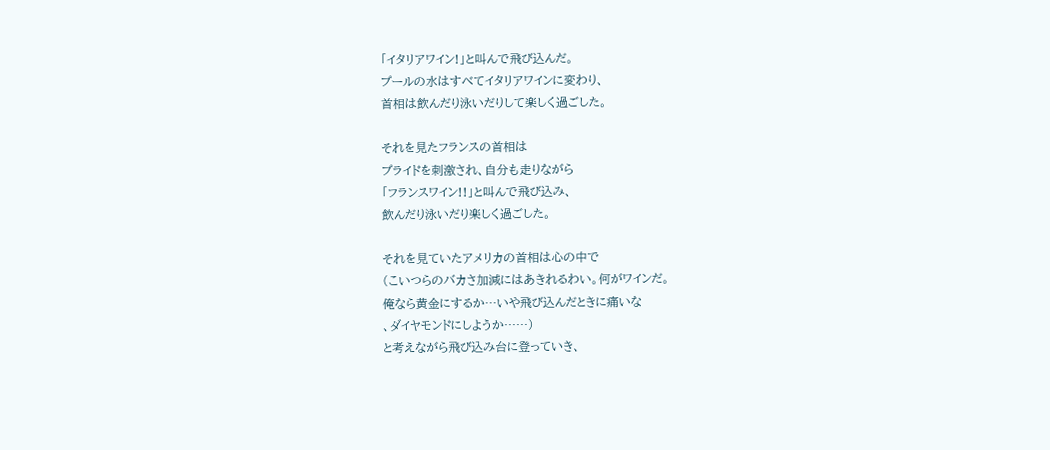「イタリアワイン!」と叫んで飛び込んだ。
プールの水はすべてイタリアワインに変わり、
首相は飲んだり泳いだりして楽しく過ごした。

それを見たフランスの首相は
プライドを刺激され、自分も走りながら
「フランスワイン!!」と叫んで飛び込み、
飲んだり泳いだり楽しく過ごした。

それを見ていたアメリカの首相は心の中で
(こいつらのバカさ加減にはあきれるわい。何がワインだ。
俺なら黄金にするか…いや飛び込んだときに痛いな
、ダイヤモンドにしようか……)
と考えながら飛び込み台に登っていき、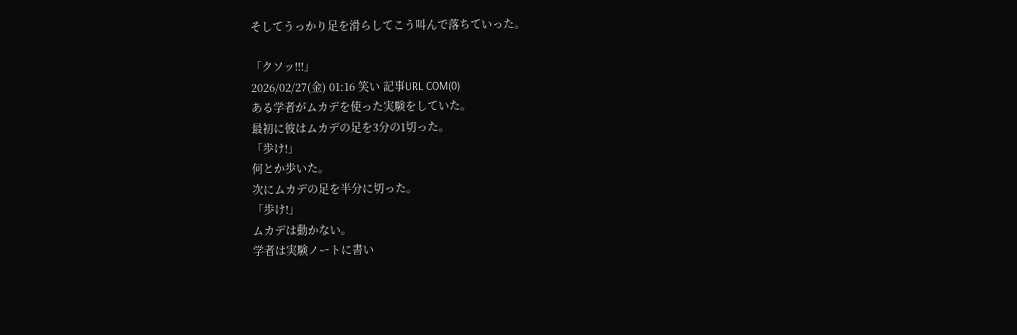そしてうっかり足を滑らしてこう叫んで落ちていった。

「クソッ!!!」
2026/02/27(金) 01:16 笑い 記事URL COM(0)
ある学者がムカデを使った実験をしていた。
最初に彼はムカデの足を3分の1切った。
「歩け!」
何とか歩いた。
次にムカデの足を半分に切った。
「歩け!」
ムカデは動かない。
学者は実験ノートに書い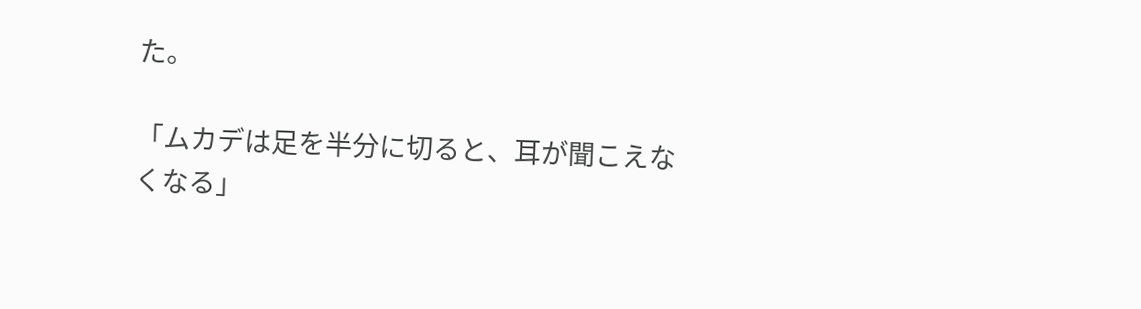た。

「ムカデは足を半分に切ると、耳が聞こえなくなる」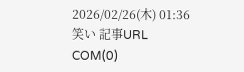2026/02/26(木) 01:36 笑い 記事URL COM(0)